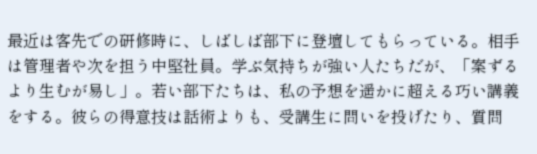最近は客先での研修時に、しばしば部下に登壇してもらっている。相手は管理者や次を担う中堅社員。学ぶ気持ちが強い人たちだが、「案ずるより生むが易し」。若い部下たちは、私の予想を遥かに超える巧い講義をする。彼らの得意技は話術よりも、受講生に問いを投げたり、質問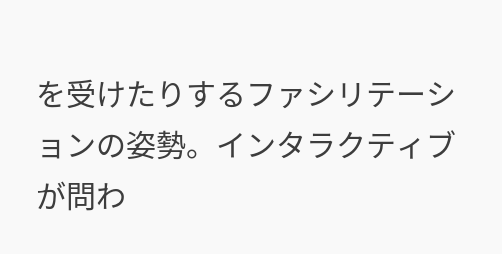を受けたりするファシリテーションの姿勢。インタラクティブが問わ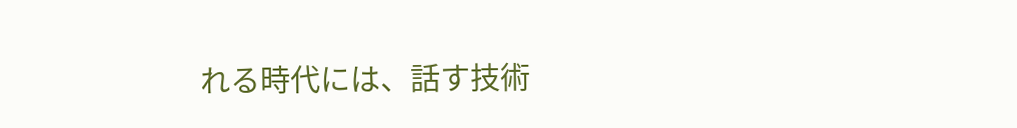れる時代には、話す技術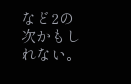など2の次かもしれない。